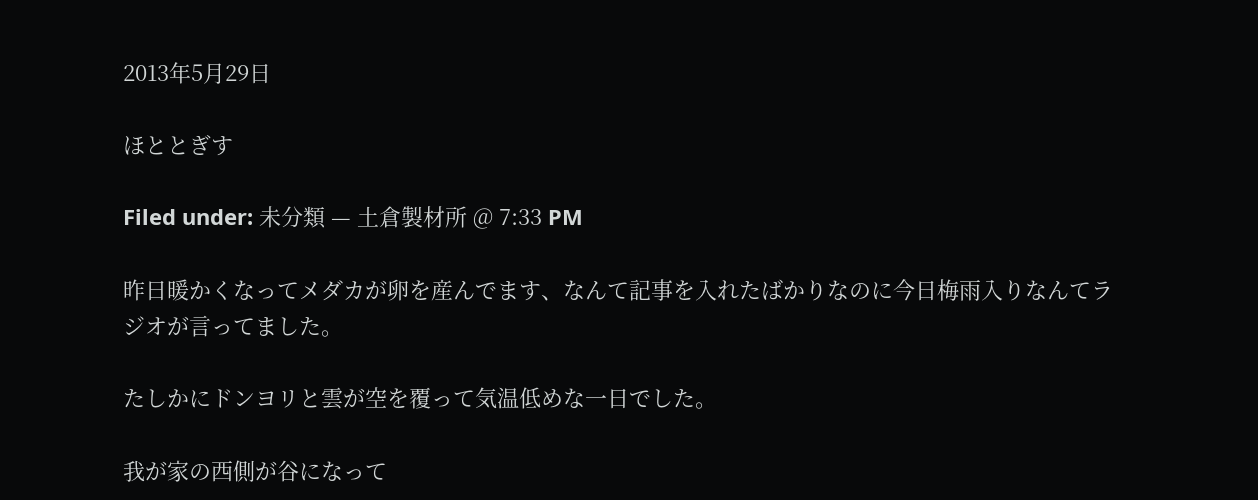2013年5月29日

ほととぎす

Filed under: 未分類 — 土倉製材所 @ 7:33 PM

昨日暖かくなってメダカが卵を産んでます、なんて記事を入れたばかりなのに今日梅雨入りなんてラジオが言ってました。

たしかにドンヨリと雲が空を覆って気温低めな一日でした。

我が家の西側が谷になって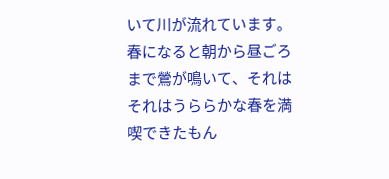いて川が流れています。 春になると朝から昼ごろまで鶯が鳴いて、それはそれはうららかな春を満喫できたもん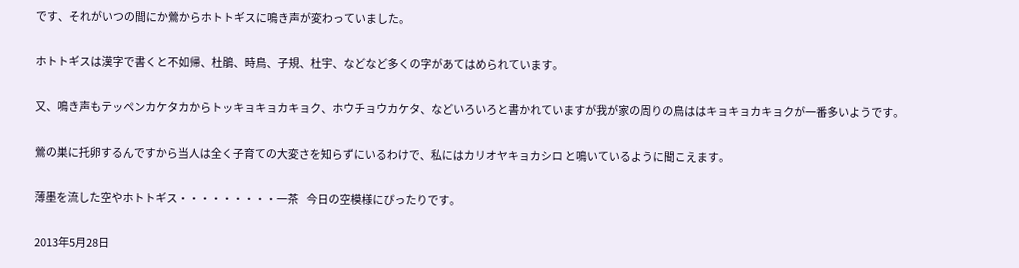です、それがいつの間にか鶯からホトトギスに鳴き声が変わっていました。

ホトトギスは漢字で書くと不如帰、杜鵑、時鳥、子規、杜宇、などなど多くの字があてはめられています。

又、鳴き声もテッペンカケタカからトッキョキョカキョク、ホウチョウカケタ、などいろいろと書かれていますが我が家の周りの鳥ははキョキョカキョクが一番多いようです。

鶯の巣に托卵するんですから当人は全く子育ての大変さを知らずにいるわけで、私にはカリオヤキョカシロ と鳴いているように聞こえます。

薄墨を流した空やホトトギス・・・・・・・・・一茶    今日の空模様にぴったりです。

2013年5月28日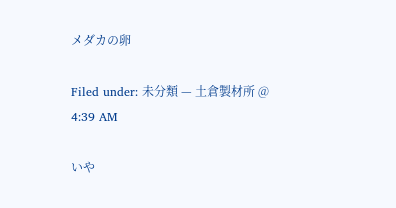メダカの卵

Filed under: 未分類 — 土倉製材所 @ 4:39 AM

いや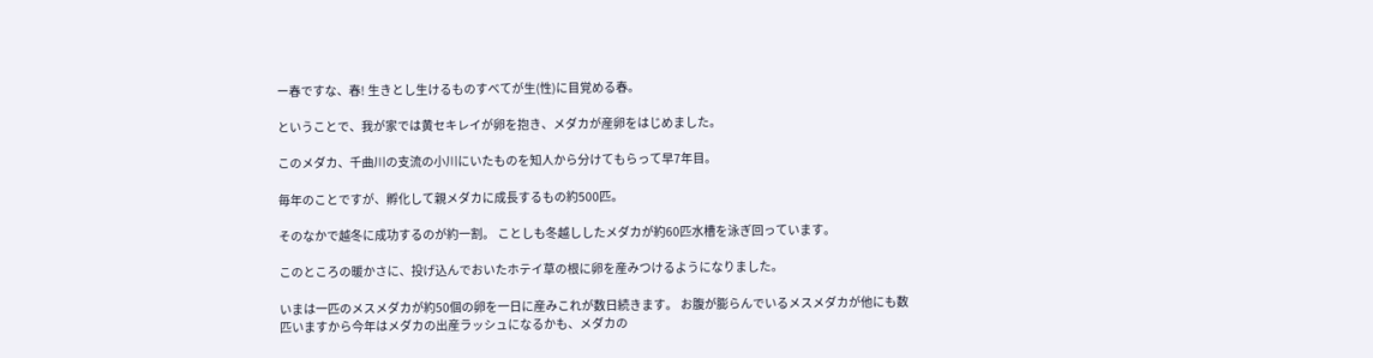ー春ですな、春! 生きとし生けるものすべてが生(性)に目覚める春。

ということで、我が家では黄セキレイが卵を抱き、メダカが産卵をはじめました。

このメダカ、千曲川の支流の小川にいたものを知人から分けてもらって早7年目。

毎年のことですが、孵化して親メダカに成長するもの約500匹。

そのなかで越冬に成功するのが約一割。 ことしも冬越ししたメダカが約60匹水槽を泳ぎ回っています。

このところの暖かさに、投げ込んでおいたホテイ草の根に卵を産みつけるようになりました。

いまは一匹のメスメダカが約50個の卵を一日に産みこれが数日続きます。 お腹が膨らんでいるメスメダカが他にも数匹いますから今年はメダカの出産ラッシュになるかも、メダカの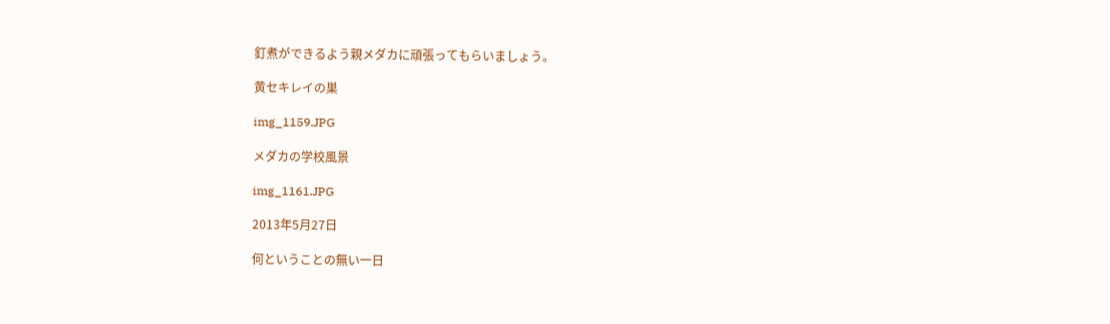釘煮ができるよう親メダカに頑張ってもらいましょう。

黄セキレイの巣

img_1159.JPG

メダカの学校風景

img_1161.JPG

2013年5月27日

何ということの無い一日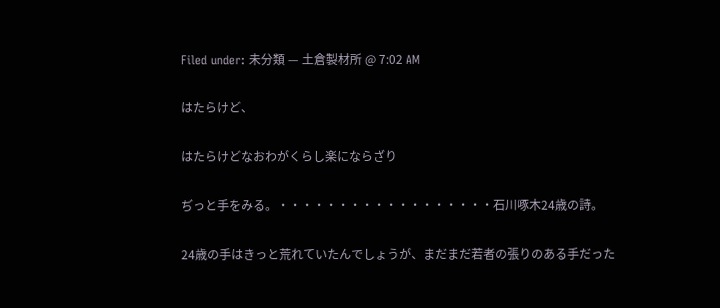Filed under: 未分類 — 土倉製材所 @ 7:02 AM

はたらけど、

はたらけどなおわがくらし楽にならざり

ぢっと手をみる。・・・・・・・・・・・・・・・・・・石川啄木24歳の詩。

24歳の手はきっと荒れていたんでしょうが、まだまだ若者の張りのある手だった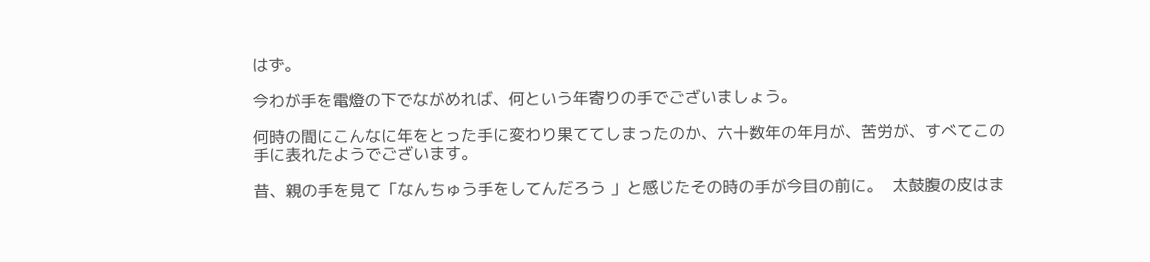はず。

今わが手を電燈の下でながめれば、何という年寄りの手でございましょう。

何時の間にこんなに年をとった手に変わり果ててしまったのか、六十数年の年月が、苦労が、すべてこの手に表れたようでございます。

昔、親の手を見て「なんちゅう手をしてんだろう 」と感じたその時の手が今目の前に。  太鼓腹の皮はま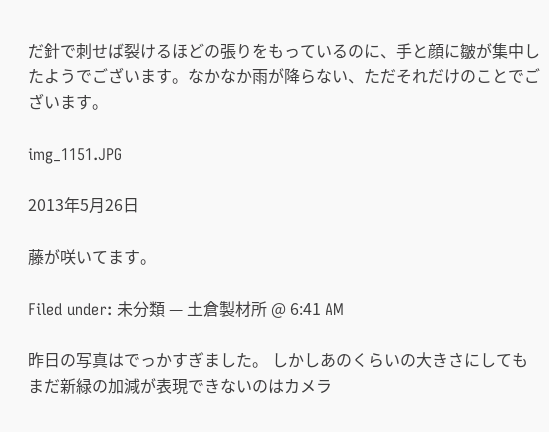だ針で刺せば裂けるほどの張りをもっているのに、手と顔に皺が集中したようでございます。なかなか雨が降らない、ただそれだけのことでございます。

img_1151.JPG

2013年5月26日

藤が咲いてます。

Filed under: 未分類 — 土倉製材所 @ 6:41 AM

昨日の写真はでっかすぎました。 しかしあのくらいの大きさにしてもまだ新緑の加減が表現できないのはカメラ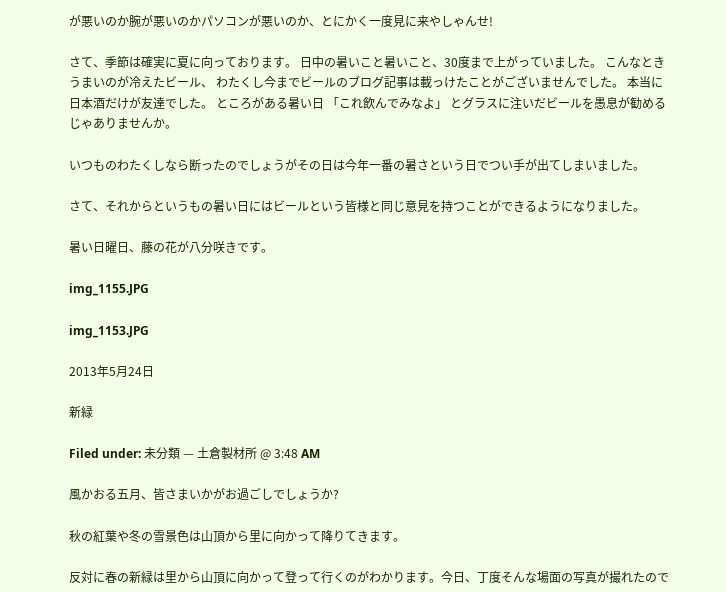が悪いのか腕が悪いのかパソコンが悪いのか、とにかく一度見に来やしゃんせ!

さて、季節は確実に夏に向っております。 日中の暑いこと暑いこと、30度まで上がっていました。 こんなときうまいのが冷えたビール、 わたくし今までビールのブログ記事は載っけたことがございませんでした。 本当に日本酒だけが友達でした。 ところがある暑い日 「これ飲んでみなよ」 とグラスに注いだビールを愚息が勧めるじゃありませんか。

いつものわたくしなら断ったのでしょうがその日は今年一番の暑さという日でつい手が出てしまいました。

さて、それからというもの暑い日にはビールという皆様と同じ意見を持つことができるようになりました。

暑い日曜日、藤の花が八分咲きです。

img_1155.JPG

img_1153.JPG

2013年5月24日

新緑

Filed under: 未分類 — 土倉製材所 @ 3:48 AM

風かおる五月、皆さまいかがお過ごしでしょうか?

秋の紅葉や冬の雪景色は山頂から里に向かって降りてきます。

反対に春の新緑は里から山頂に向かって登って行くのがわかります。今日、丁度そんな場面の写真が撮れたので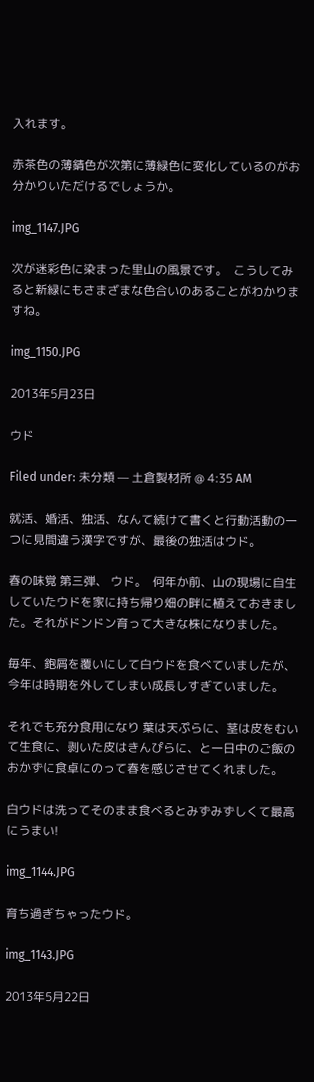入れます。

赤茶色の薄錆色が次第に薄緑色に変化しているのがお分かりいただけるでしょうか。

img_1147.JPG

次が迷彩色に染まった里山の風景です。  こうしてみると新緑にもさまざまな色合いのあることがわかりますね。

img_1150.JPG

2013年5月23日

ウド

Filed under: 未分類 — 土倉製材所 @ 4:35 AM

就活、婚活、独活、なんて続けて書くと行動活動の一つに見間違う漢字ですが、最後の独活はウド。

春の味覚 第三弾、 ウド。  何年か前、山の現場に自生していたウドを家に持ち帰り畑の畔に植えておきました。それがドンドン育って大きな株になりました。

毎年、鉋屑を覆いにして白ウドを食べていましたが、今年は時期を外してしまい成長しすぎていました。

それでも充分食用になり 葉は天ぷらに、茎は皮をむいて生食に、剥いた皮はきんぴらに、と一日中のご飯のおかずに食卓にのって春を感じさせてくれました。

白ウドは洗ってそのまま食べるとみずみずしくて最高にうまい!

img_1144.JPG

育ち過ぎちゃったウド。

img_1143.JPG

2013年5月22日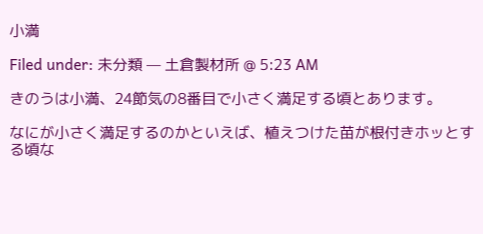小満

Filed under: 未分類 — 土倉製材所 @ 5:23 AM

きのうは小満、24節気の8番目で小さく満足する頃とあります。

なにが小さく満足するのかといえば、植えつけた苗が根付きホッとする頃な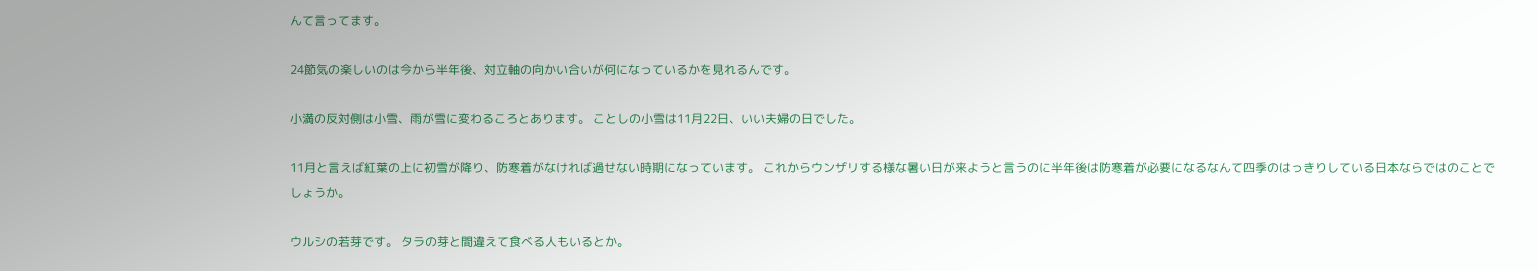んて言ってます。

24節気の楽しいのは今から半年後、対立軸の向かい合いが何になっているかを見れるんです。

小満の反対側は小雪、雨が雪に変わるころとあります。 ことしの小雪は11月22日、いい夫婦の日でした。

11月と言えば紅葉の上に初雪が降り、防寒着がなければ過せない時期になっています。 これからウンザリする様な暑い日が来ようと言うのに半年後は防寒着が必要になるなんて四季のはっきりしている日本ならではのことでしょうか。

ウルシの若芽です。 タラの芽と間違えて食べる人もいるとか。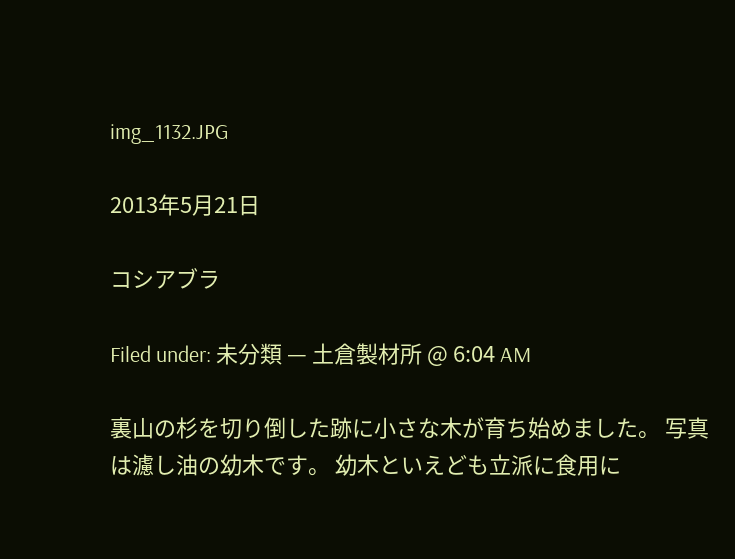img_1132.JPG

2013年5月21日

コシアブラ

Filed under: 未分類 — 土倉製材所 @ 6:04 AM

裏山の杉を切り倒した跡に小さな木が育ち始めました。 写真は濾し油の幼木です。 幼木といえども立派に食用に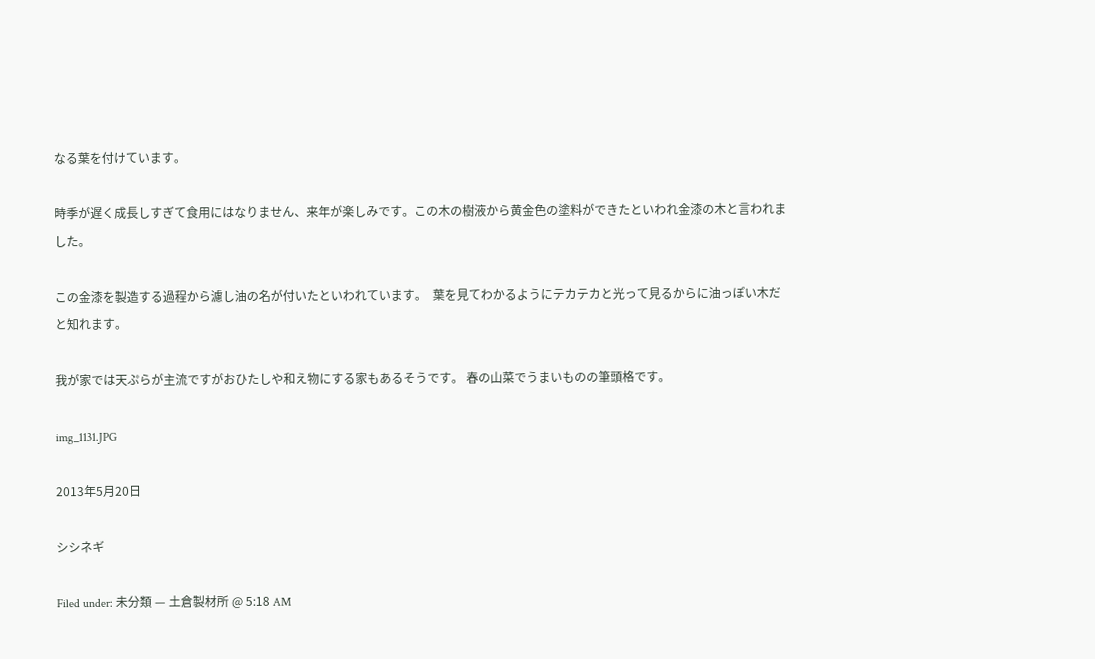なる葉を付けています。

時季が遅く成長しすぎて食用にはなりません、来年が楽しみです。この木の樹液から黄金色の塗料ができたといわれ金漆の木と言われました。

この金漆を製造する過程から濾し油の名が付いたといわれています。  葉を見てわかるようにテカテカと光って見るからに油っぽい木だと知れます。

我が家では天ぷらが主流ですがおひたしや和え物にする家もあるそうです。 春の山菜でうまいものの筆頭格です。

img_1131.JPG

2013年5月20日

シシネギ

Filed under: 未分類 — 土倉製材所 @ 5:18 AM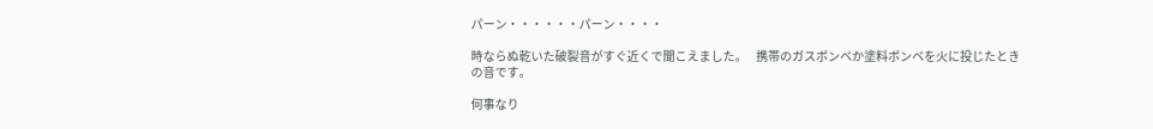パーン・・・・・・パーン・・・・

時ならぬ乾いた破裂音がすぐ近くで聞こえました。   携帯のガスボンベか塗料ボンベを火に投じたときの音です。

何事なり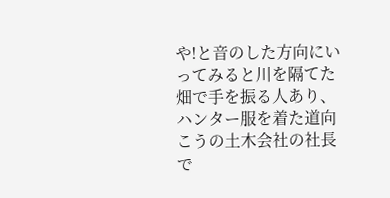や!と音のした方向にいってみると川を隔てた畑で手を振る人あり、ハンター服を着た道向こうの土木会社の社長で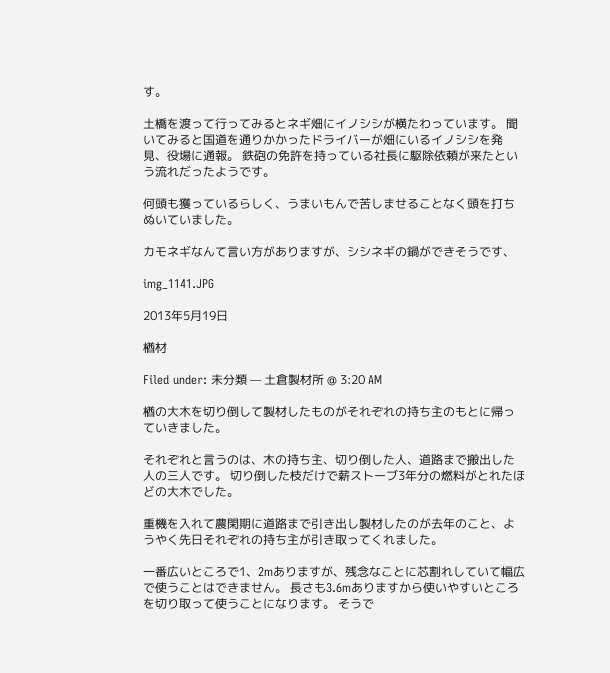す。

土橋を渡って行ってみるとネギ畑にイノシシが横たわっています。 聞いてみると国道を通りかかったドライバーが畑にいるイノシシを発見、役場に通報。 鉄砲の免許を持っている社長に駆除依頼が来たという流れだったようです。

何頭も獲っているらしく、うまいもんで苦しませることなく頭を打ちぬいていました。

カモネギなんて言い方がありますが、シシネギの鍋ができそうです、

img_1141.JPG

2013年5月19日

楢材

Filed under: 未分類 — 土倉製材所 @ 3:20 AM

楢の大木を切り倒して製材したものがそれぞれの持ち主のもとに帰っていきました。

それぞれと言うのは、木の持ち主、切り倒した人、道路まで搬出した人の三人です。 切り倒した枝だけで薪ストーブ3年分の燃料がとれたほどの大木でした。

重機を入れて農閑期に道路まで引き出し製材したのが去年のこと、ようやく先日それぞれの持ち主が引き取ってくれました。

一番広いところで1、2mありますが、残念なことに芯割れしていて幅広で使うことはできません。 長さも3.6mありますから使いやすいところを切り取って使うことになります。 そうで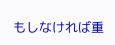もしなければ重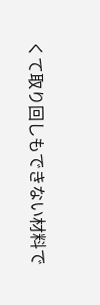くて取り回しもできない材料で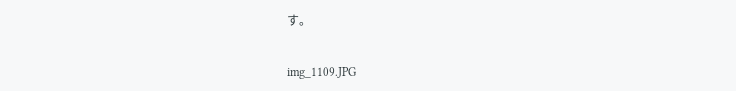す。

img_1109.JPG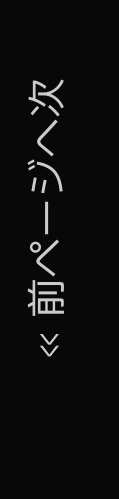« 前ページへ次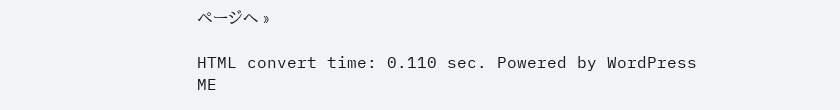ページへ »

HTML convert time: 0.110 sec. Powered by WordPress ME